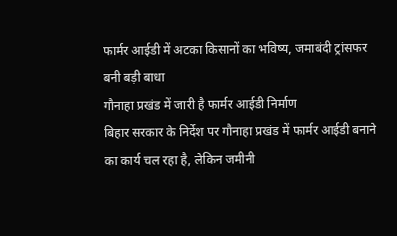फार्मर आईडी में अटका किसानों का भविष्य, जमाबंदी ट्रांसफर बनी बड़ी बाधा
गौनाहा प्रखंड में जारी है फार्मर आईडी निर्माण
बिहार सरकार के निर्देश पर गौनाहा प्रखंड में फार्मर आईडी बनाने का कार्य चल रहा है, लेकिन जमीनी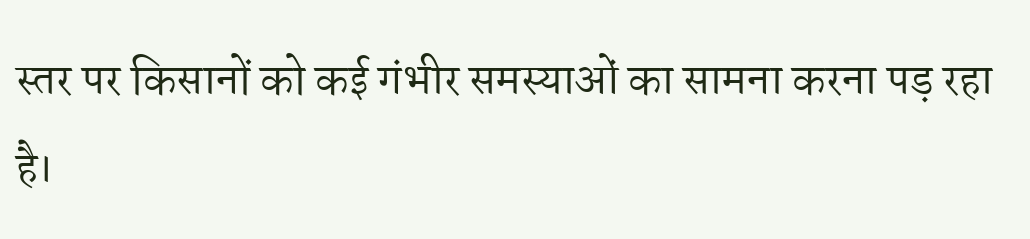स्तर पर किसानों को कई गंभीर समस्याओं का सामना करना पड़ रहा है।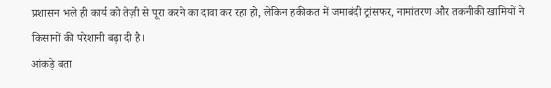प्रशासन भले ही कार्य को तेज़ी से पूरा करने का दावा कर रहा हो, लेकिन हकीकत में जमाबंदी ट्रांसफर, नामांतरण और तकनीकी खामियों ने किसानों की परेशानी बढ़ा दी है।
आंकड़े बता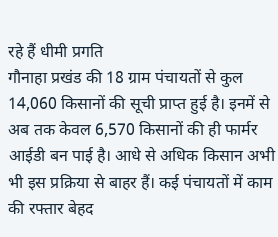रहे हैं धीमी प्रगति
गौनाहा प्रखंड की 18 ग्राम पंचायतों से कुल 14,060 किसानों की सूची प्राप्त हुई है। इनमें से अब तक केवल 6,570 किसानों की ही फार्मर आईडी बन पाई है। आधे से अधिक किसान अभी भी इस प्रक्रिया से बाहर हैं। कई पंचायतों में काम की रफ्तार बेहद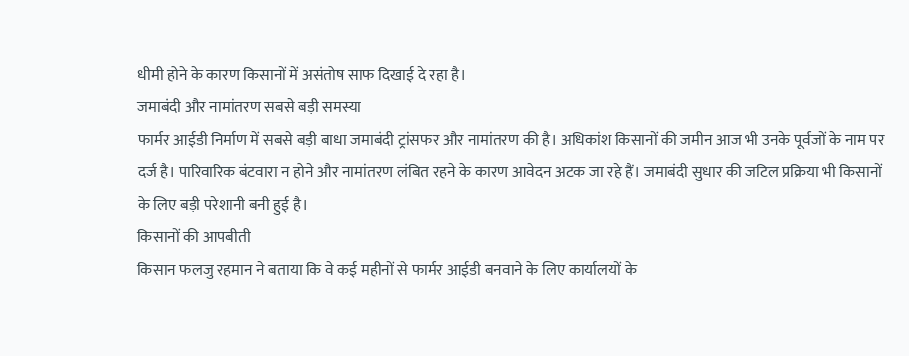धीमी होने के कारण किसानों में असंतोष साफ दिखाई दे रहा है।
जमाबंदी और नामांतरण सबसे बड़ी समस्या
फार्मर आईडी निर्माण में सबसे बड़ी बाधा जमाबंदी ट्रांसफर और नामांतरण की है। अधिकांश किसानों की जमीन आज भी उनके पूर्वजों के नाम पर दर्ज है। पारिवारिक बंटवारा न होने और नामांतरण लंबित रहने के कारण आवेदन अटक जा रहे हैं। जमाबंदी सुधार की जटिल प्रक्रिया भी किसानों के लिए बड़ी परेशानी बनी हुई है।
किसानों की आपबीती
किसान फलजु रहमान ने बताया कि वे कई महीनों से फार्मर आईडी बनवाने के लिए कार्यालयों के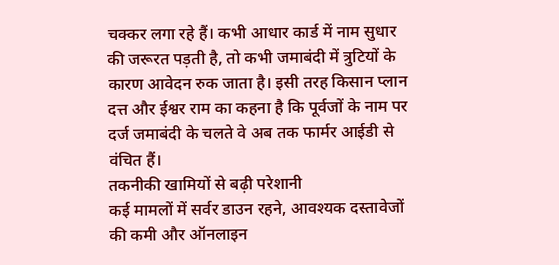चक्कर लगा रहे हैं। कभी आधार कार्ड में नाम सुधार की जरूरत पड़ती है, तो कभी जमाबंदी में त्रुटियों के कारण आवेदन रुक जाता है। इसी तरह किसान प्लान दत्त और ईश्वर राम का कहना है कि पूर्वजों के नाम पर दर्ज जमाबंदी के चलते वे अब तक फार्मर आईडी से वंचित हैं।
तकनीकी खामियों से बढ़ी परेशानी
कई मामलों में सर्वर डाउन रहने, आवश्यक दस्तावेजों की कमी और ऑनलाइन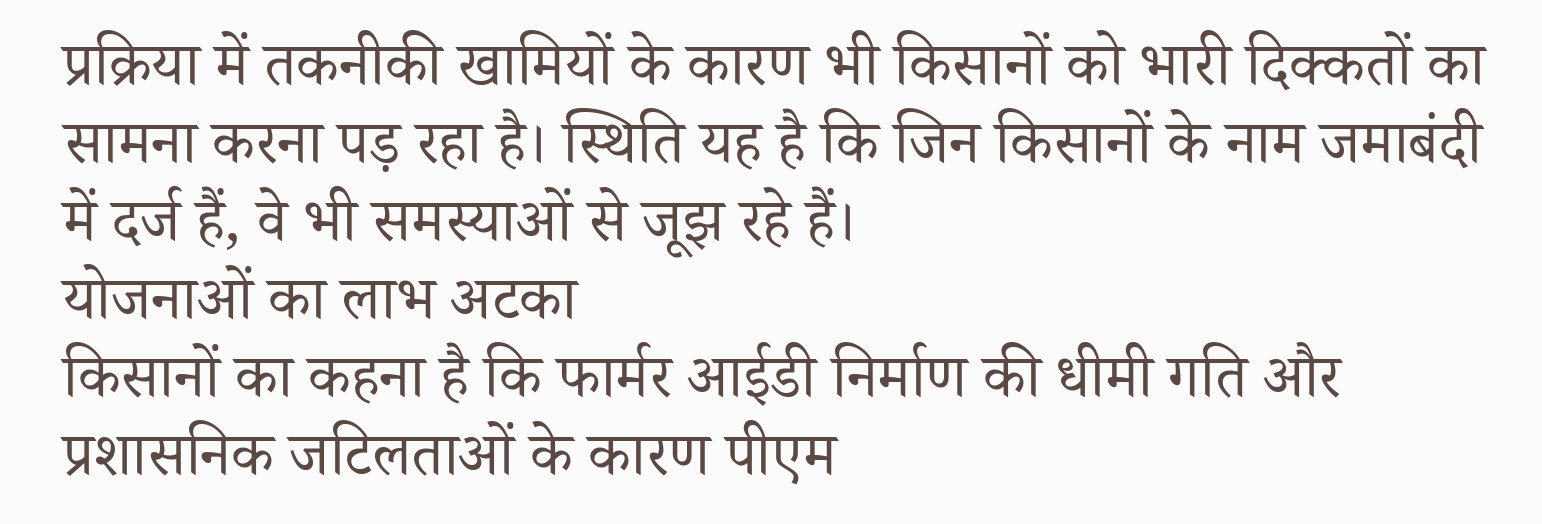प्रक्रिया में तकनीकी खामियों के कारण भी किसानों को भारी दिक्कतों का सामना करना पड़ रहा है। स्थिति यह है कि जिन किसानों के नाम जमाबंदी में दर्ज हैं, वे भी समस्याओं से जूझ रहे हैं।
योजनाओं का लाभ अटका
किसानों का कहना है कि फार्मर आईडी निर्माण की धीमी गति और प्रशासनिक जटिलताओं के कारण पीएम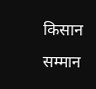किसान सम्मान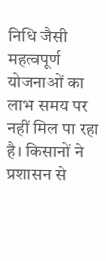निधि जैसी महत्वपूर्ण योजनाओं का लाभ समय पर नहीं मिल पा रहा है। किसानों ने प्रशासन से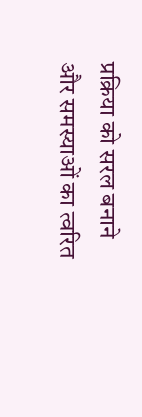प्रक्रिया को सरल बनाने और समस्याओं का त्वरित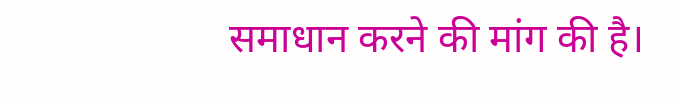समाधान करने की मांग की है।